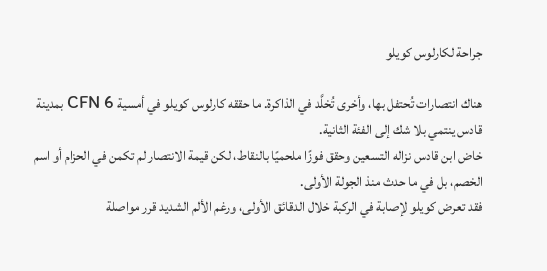جراحة لكارلوس كويلو

هناك انتصارات تُحتفل بها، وأخرى تُخلَّد في الذاكرة. ما حققه كارلوس كويلو في أمسية CFN 6 بمدينة قادس ينتمي بلا شك إلى الفئة الثانية.
خاض ابن قادس نزاله التسعين وحقق فوزًا ملحميًا بالنقاط، لكن قيمة الانتصار لم تكمن في الحزام أو اسم الخصم، بل في ما حدث منذ الجولة الأولى.
فقد تعرض كويلو لإصابة في الركبة خلال الدقائق الأولى، ورغم الألم الشديد قرر مواصلة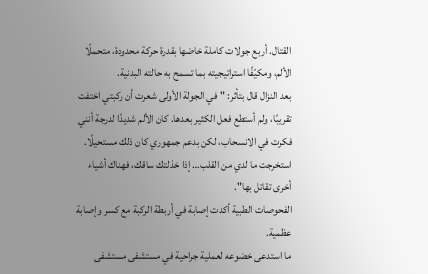القتال. أربع جولات كاملة خاضها بقدرة حركة محدودة، متحملًا الألم، ومكيّفًا استراتيجيته بما تسمح به حالته البدنية.
بعد النزال قال بتأثر: "في الجولة الأولى شعرت أن ركبتي اختفت تقريبًا، ولم أستطع فعل الكثير بعدها. كان الألم شديدًا لدرجة أنني فكرت في الانسحاب، لكن بدعم جمهوري كان ذلك مستحيلًا. استخرجت ما لدي من القلب… إذا خذلتك ساقك، فهناك أشياء أخرى تقاتل بها".
الفحوصات الطبية أكدت إصابة في أربطة الركبة مع كسر وإصابة عظمية.
ما استدعى خضوعه لعملية جراحية في مستشفى مستشفى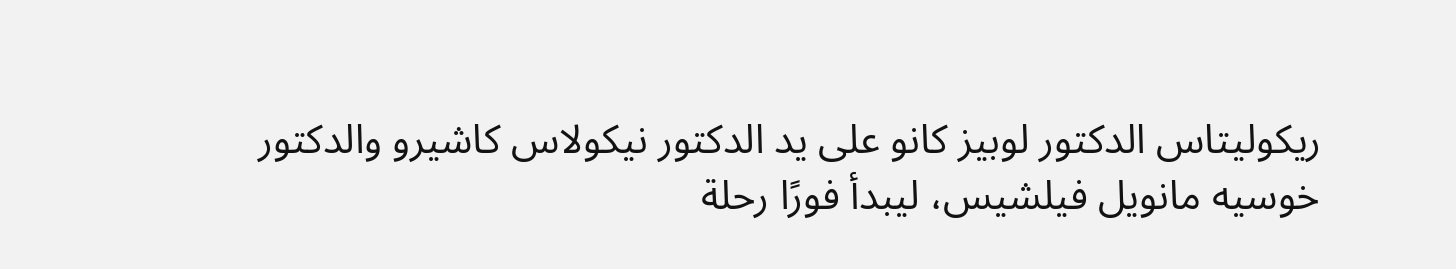ريكوليتاس الدكتور لوبيز كانو على يد الدكتور نيكولاس كاشيرو والدكتور خوسيه مانويل فيلشيس، ليبدأ فورًا رحلة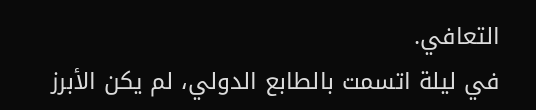التعافي.
في ليلة اتسمت بالطابع الدولي، لم يكن الأبرز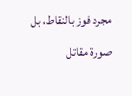مجرد فوز بالنقاط، بل صورة مقاتل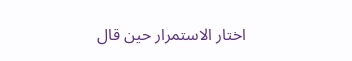اختار الاستمرار حين قال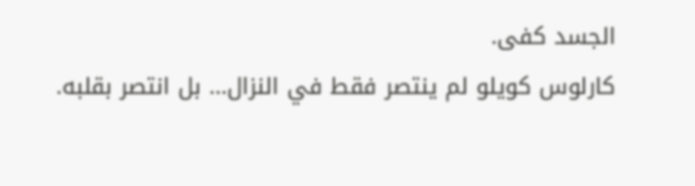الجسد كفى.
كارلوس كويلو لم ينتصر فقط في النزال… بل انتصر بقلبه.